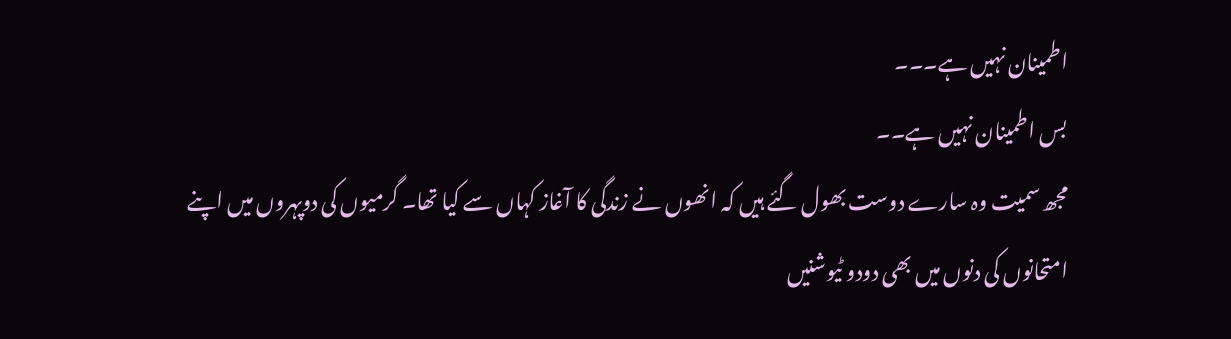اطمینان نہیں ہے۔۔۔
بس اطمینان نہیں ہے۔۔
مجھ سمیت وہ سارے دوست بھول گئے ہیں کہ انھوں نے زندگی کا آغاز کہاں سے کیا تھا۔ گرمیوں کی دوپہروں میں اپنے امتحانوں کی دنوں میں بھی دودو ٹیوشنیں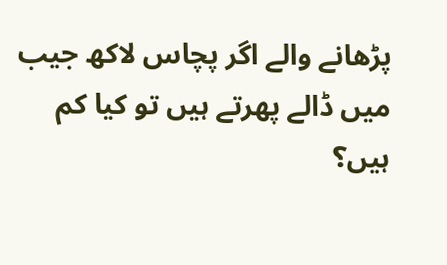پڑھانے والے اگر پچاس لاکھ جیب میں ڈالے پھرتے ہیں تو کیا کم ہیں؟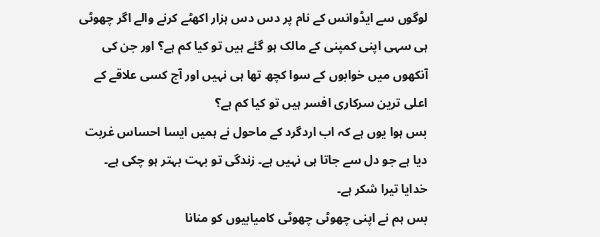لوگوں سے ایڈوانس کے نام پر دس دس ہزار اکھٹے کرنے والے اگر چھوٹی ہی سہی اپنی کمپنی کے مالک ہو گئے ہیں تو کیا کم ہے؟ اور جن کی آنکھوں میں خوابوں کے سوا کچھ تھا ہی نہیں اور آج کسی علاقے کے اعلی ترین سرکاری افسر ہیں تو کیا کم ہے؟
بس ہوا یوں ہے کہ اب اردگرد کے ماحول نے ہمیں ایسا احساس غربت دیا ہے جو دل سے جاتا ہی نہیں ہے۔ زندگی تو بہت بہتر ہو چکی ہے۔ خدایا تیرا شکر ہے۔
بس ہم نے اپنی چھوٹی چھوٹی کامیابیوں کو منانا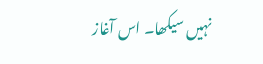نہیں سیکھا۔ اس آغاز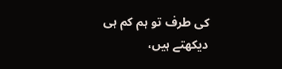کی طرف تو ہم کم ہی دیکھتے ہیں،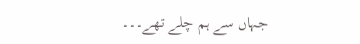جہاں سے ہم چلے تھے۔۔۔